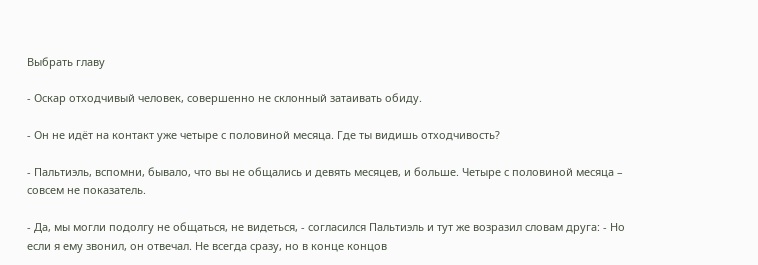Выбрать главу

- Оскар отходчивый человек, совершенно не склонный затаивать обиду.

- Он не идёт на контакт уже четыре с половиной месяца. Где ты видишь отходчивость?

- Пальтиэль, вспомни, бывало, что вы не общались и девять месяцев, и больше. Четыре с половиной месяца – совсем не показатель.

- Да, мы могли подолгу не общаться, не видеться, - согласился Пальтиэль и тут же возразил словам друга: - Но если я ему звонил, он отвечал. Не всегда сразу, но в конце концов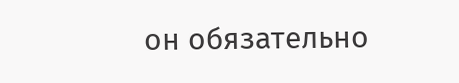он обязательно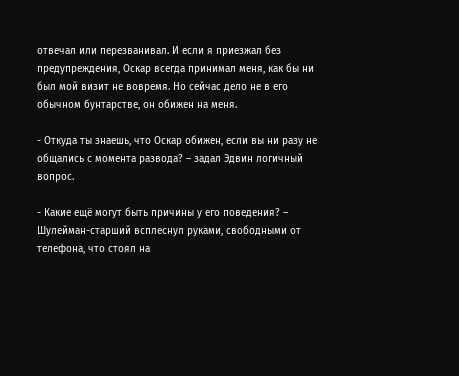отвечал или перезванивал. И если я приезжал без предупреждения, Оскар всегда принимал меня, как бы ни был мой визит не вовремя. Но сейчас дело не в его обычном бунтарстве, он обижен на меня.

- Откуда ты знаешь, что Оскар обижен, если вы ни разу не общались с момента развода? – задал Эдвин логичный вопрос.

- Какие ещё могут быть причины у его поведения? – Шулейман-старший всплеснул руками, свободными от телефона, что стоял на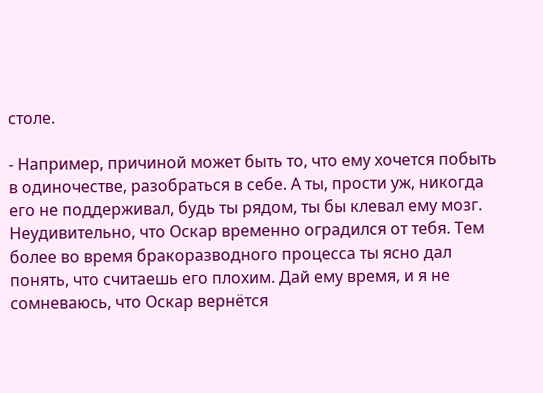столе.

- Например, причиной может быть то, что ему хочется побыть в одиночестве, разобраться в себе. А ты, прости уж, никогда его не поддерживал, будь ты рядом, ты бы клевал ему мозг. Неудивительно, что Оскар временно оградился от тебя. Тем более во время бракоразводного процесса ты ясно дал понять, что считаешь его плохим. Дай ему время, и я не сомневаюсь, что Оскар вернётся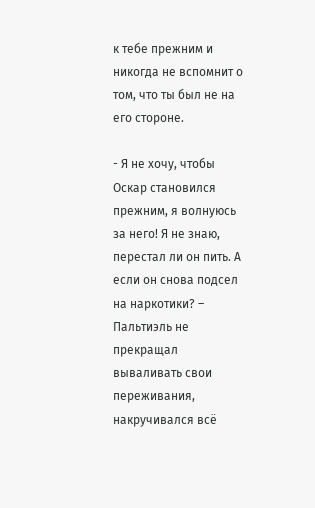к тебе прежним и никогда не вспомнит о том, что ты был не на его стороне.

- Я не хочу, чтобы Оскар становился прежним, я волнуюсь за него! Я не знаю, перестал ли он пить. А если он снова подсел на наркотики? – Пальтиэль не прекращал вываливать свои переживания, накручивался всё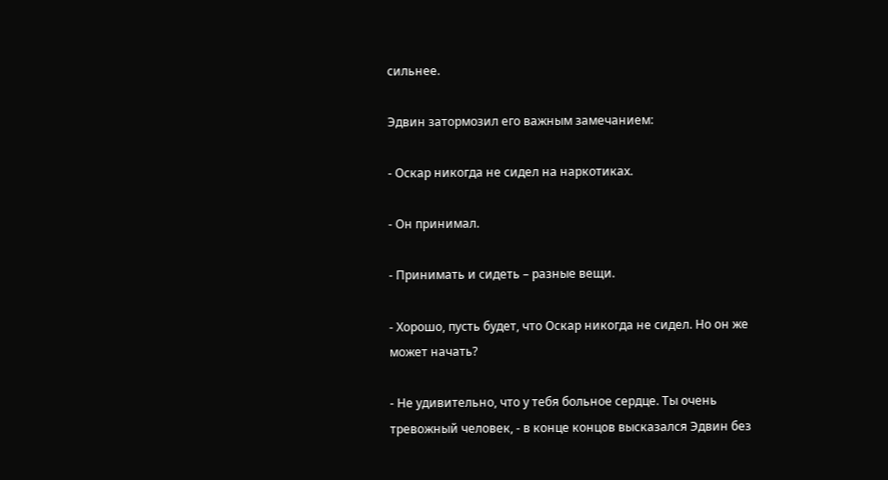сильнее.

Эдвин затормозил его важным замечанием:

- Оскар никогда не сидел на наркотиках.

- Он принимал.

- Принимать и сидеть – разные вещи.

- Хорошо, пусть будет, что Оскар никогда не сидел. Но он же может начать?

- Не удивительно, что у тебя больное сердце. Ты очень тревожный человек, - в конце концов высказался Эдвин без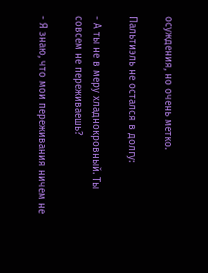осуждения, но очень метко.

Пальтиэль не остался в долгу:

- А ты не в меру хладнокровный. Ты совсем не переживаешь?

- Я знаю, что мои переживания ничем не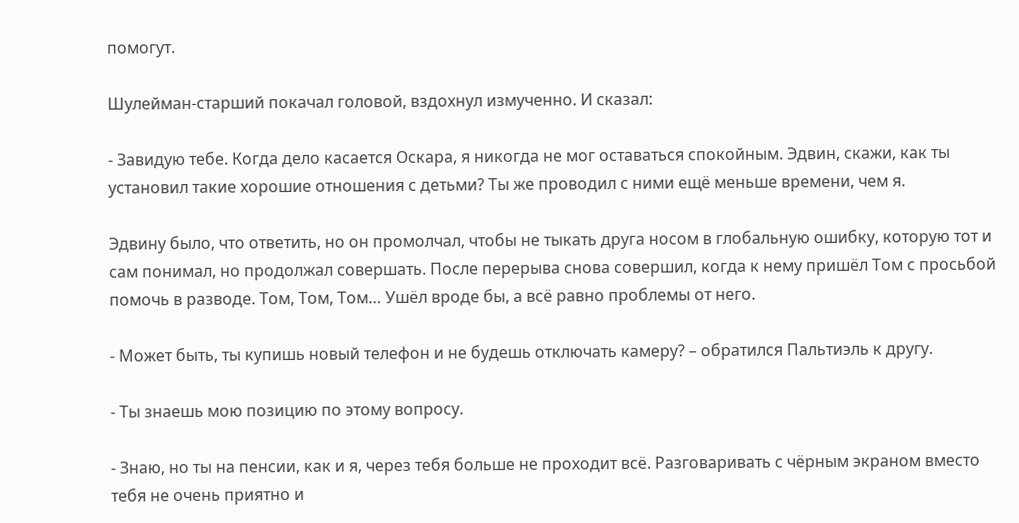помогут.

Шулейман-старший покачал головой, вздохнул измученно. И сказал:

- Завидую тебе. Когда дело касается Оскара, я никогда не мог оставаться спокойным. Эдвин, скажи, как ты установил такие хорошие отношения с детьми? Ты же проводил с ними ещё меньше времени, чем я.

Эдвину было, что ответить, но он промолчал, чтобы не тыкать друга носом в глобальную ошибку, которую тот и сам понимал, но продолжал совершать. После перерыва снова совершил, когда к нему пришёл Том с просьбой помочь в разводе. Том, Том, Том… Ушёл вроде бы, а всё равно проблемы от него.

- Может быть, ты купишь новый телефон и не будешь отключать камеру? – обратился Пальтиэль к другу.

- Ты знаешь мою позицию по этому вопросу.

- Знаю, но ты на пенсии, как и я, через тебя больше не проходит всё. Разговаривать с чёрным экраном вместо тебя не очень приятно и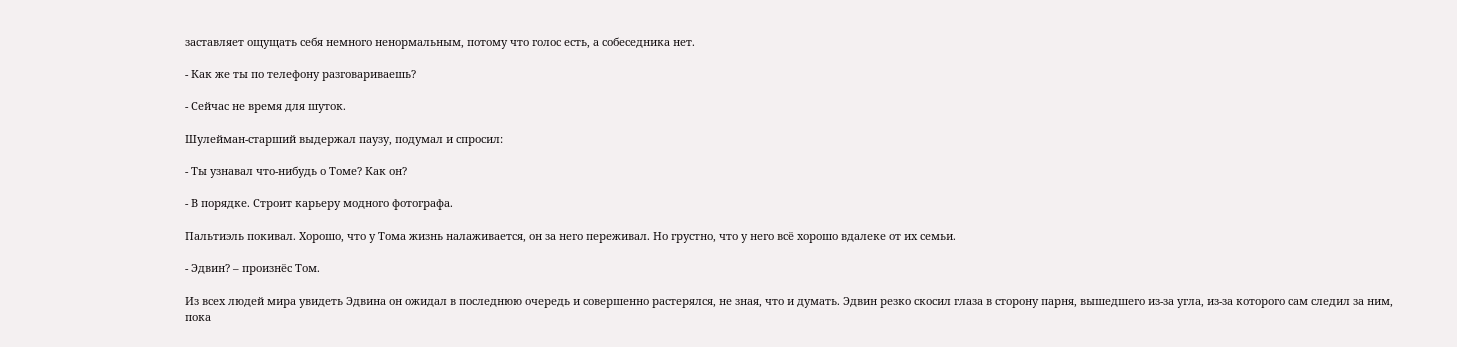заставляет ощущать себя немного ненормальным, потому что голос есть, а собеседника нет.

- Как же ты по телефону разговариваешь?

- Сейчас не время для шуток.

Шулейман-старший выдержал паузу, подумал и спросил:

- Ты узнавал что-нибудь о Томе? Как он?

- В порядке. Строит карьеру модного фотографа.

Пальтиэль покивал. Хорошо, что у Тома жизнь налаживается, он за него переживал. Но грустно, что у него всё хорошо вдалеке от их семьи.

- Эдвин? – произнёс Том.

Из всех людей мира увидеть Эдвина он ожидал в последнюю очередь и совершенно растерялся, не зная, что и думать. Эдвин резко скосил глаза в сторону парня, вышедшего из-за угла, из-за которого сам следил за ним, пока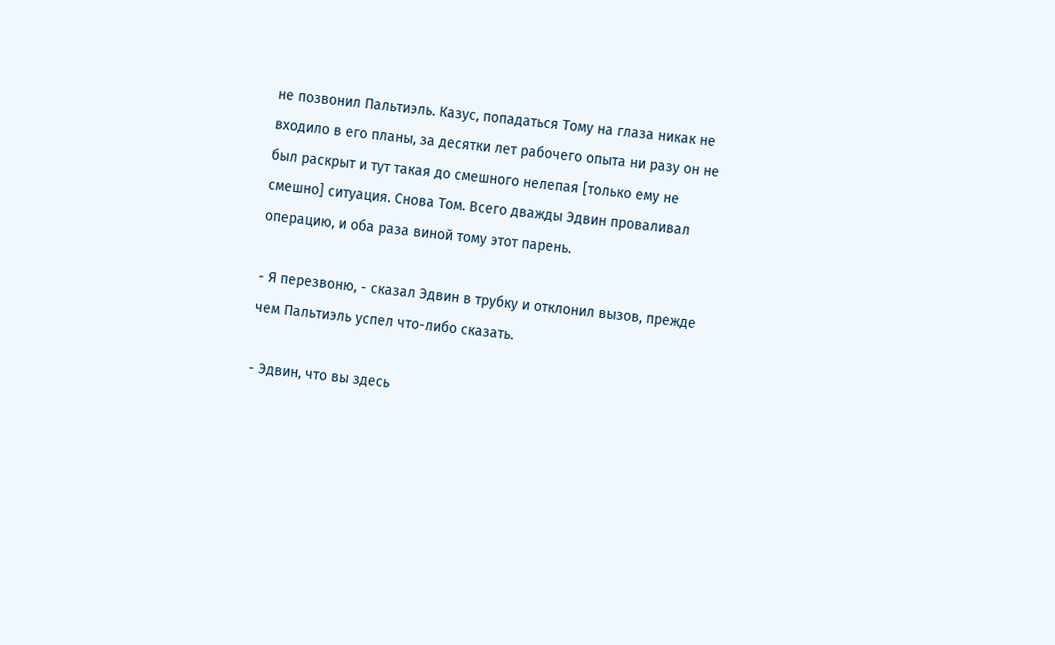не позвонил Пальтиэль. Казус, попадаться Тому на глаза никак не входило в его планы, за десятки лет рабочего опыта ни разу он не был раскрыт и тут такая до смешного нелепая [только ему не смешно] ситуация. Снова Том. Всего дважды Эдвин проваливал операцию, и оба раза виной тому этот парень.

- Я перезвоню, - сказал Эдвин в трубку и отклонил вызов, прежде чем Пальтиэль успел что-либо сказать.

- Эдвин, что вы здесь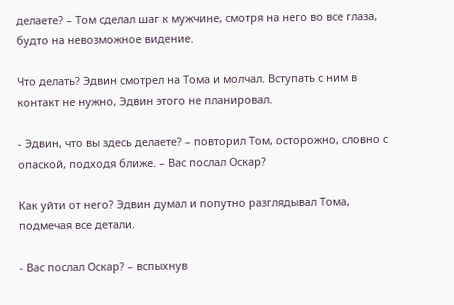делаете? – Том сделал шаг к мужчине, смотря на него во все глаза, будто на невозможное видение.

Что делать? Эдвин смотрел на Тома и молчал. Вступать с ним в контакт не нужно, Эдвин этого не планировал.

- Эдвин, что вы здесь делаете? – повторил Том, осторожно, словно с опаской, подходя ближе. – Вас послал Оскар?

Как уйти от него? Эдвин думал и попутно разглядывал Тома, подмечая все детали.

- Вас послал Оскар? – вспыхнув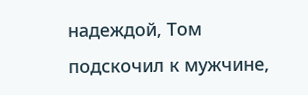надеждой, Том подскочил к мужчине,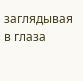заглядывая в глаза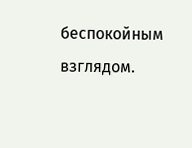беспокойным взглядом.